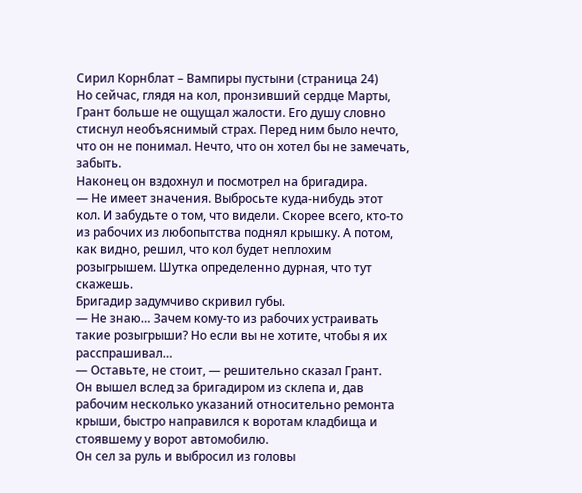Сирил Корнблат – Вампиры пустыни (страница 24)
Но сейчас, глядя на кол, пронзивший сердце Марты, Грант больше не ощущал жалости. Его душу словно стиснул необъяснимый страх. Перед ним было нечто, что он не понимал. Нечто, что он хотел бы не замечать, забыть.
Наконец он вздохнул и посмотрел на бригадира.
— Не имеет значения. Выбросьте куда-нибудь этот кол. И забудьте о том, что видели. Скорее всего, кто-то из рабочих из любопытства поднял крышку. А потом, как видно, решил, что кол будет неплохим розыгрышем. Шутка определенно дурная, что тут скажешь.
Бригадир задумчиво скривил губы.
— Не знаю… Зачем кому-то из рабочих устраивать такие розыгрыши? Но если вы не хотите, чтобы я их расспрашивал…
— Оставьте, не стоит, — решительно сказал Грант.
Он вышел вслед за бригадиром из склепа и, дав рабочим несколько указаний относительно ремонта крыши, быстро направился к воротам кладбища и стоявшему у ворот автомобилю.
Он сел за руль и выбросил из головы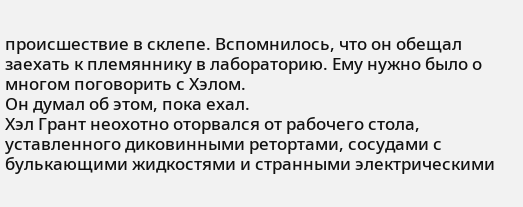происшествие в склепе. Вспомнилось, что он обещал заехать к племяннику в лабораторию. Ему нужно было о многом поговорить с Хэлом.
Он думал об этом, пока ехал.
Хэл Грант неохотно оторвался от рабочего стола, уставленного диковинными ретортами, сосудами с булькающими жидкостями и странными электрическими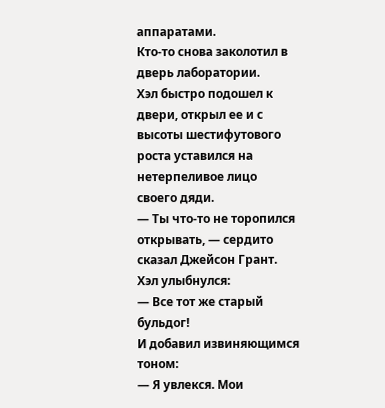аппаратами.
Кто-то снова заколотил в дверь лаборатории.
Хэл быстро подошел к двери, открыл ее и с высоты шестифутового роста уставился на нетерпеливое лицо своего дяди.
— Ты что-то не торопился открывать, — сердито сказал Джейсон Грант.
Хэл улыбнулся:
— Все тот же старый бульдог!
И добавил извиняющимся тоном:
— Я увлекся. Мои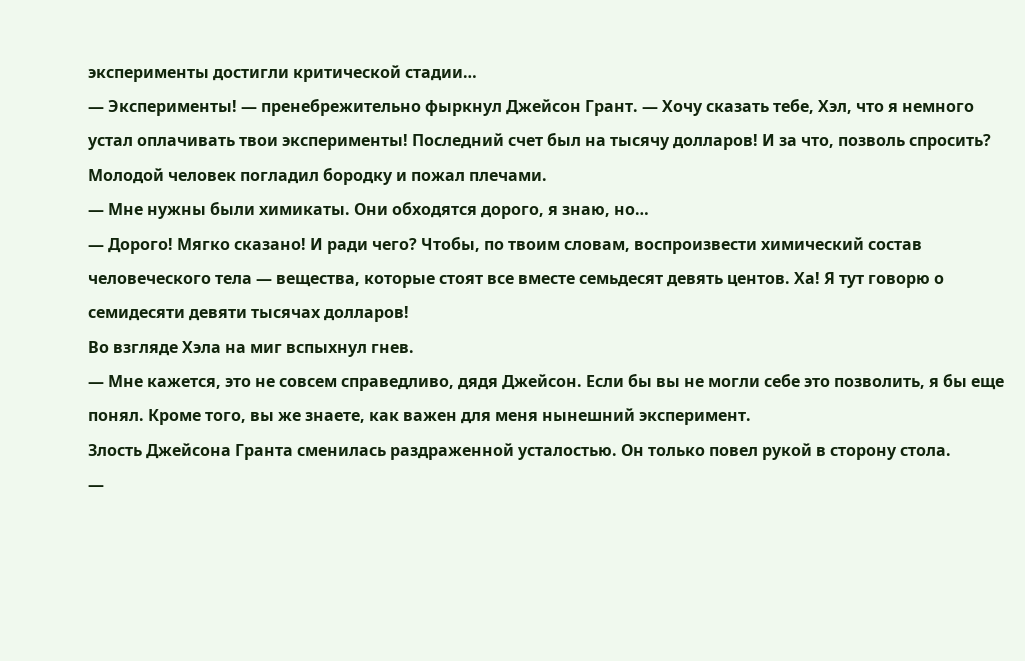эксперименты достигли критической стадии…
— Эксперименты! — пренебрежительно фыркнул Джейсон Грант. — Хочу сказать тебе, Хэл, что я немного устал оплачивать твои эксперименты! Последний счет был на тысячу долларов! И за что, позволь спросить?
Молодой человек погладил бородку и пожал плечами.
— Мне нужны были химикаты. Они обходятся дорого, я знаю, но…
— Дорого! Мягко сказано! И ради чего? Чтобы, по твоим словам, воспроизвести химический состав человеческого тела — вещества, которые стоят все вместе семьдесят девять центов. Ха! Я тут говорю о семидесяти девяти тысячах долларов!
Во взгляде Хэла на миг вспыхнул гнев.
— Мне кажется, это не совсем справедливо, дядя Джейсон. Если бы вы не могли себе это позволить, я бы еще понял. Кроме того, вы же знаете, как важен для меня нынешний эксперимент.
Злость Джейсона Гранта сменилась раздраженной усталостью. Он только повел рукой в сторону стола.
—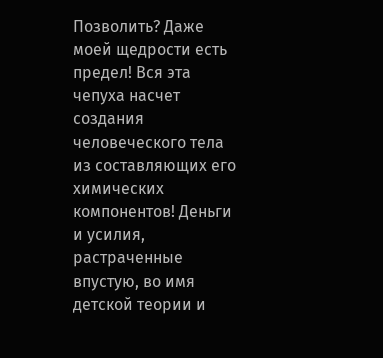Позволить? Даже моей щедрости есть предел! Вся эта чепуха насчет создания человеческого тела из составляющих его химических компонентов! Деньги и усилия, растраченные впустую, во имя детской теории и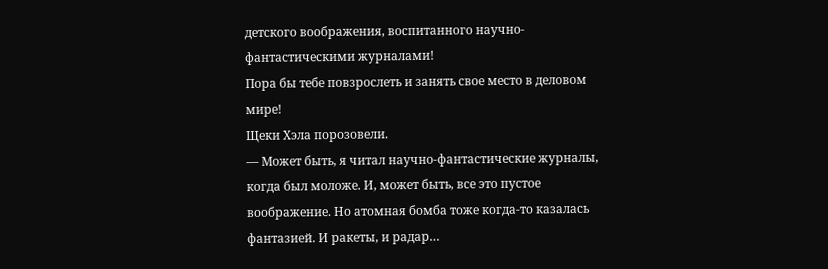детского воображения, воспитанного научно-фантастическими журналами!
Пора бы тебе повзрослеть и занять свое место в деловом мире!
Щеки Хэла порозовели.
— Может быть, я читал научно-фантастические журналы, когда был моложе. И, может быть, все это пустое воображение. Но атомная бомба тоже когда-то казалась фантазией. И ракеты, и радар…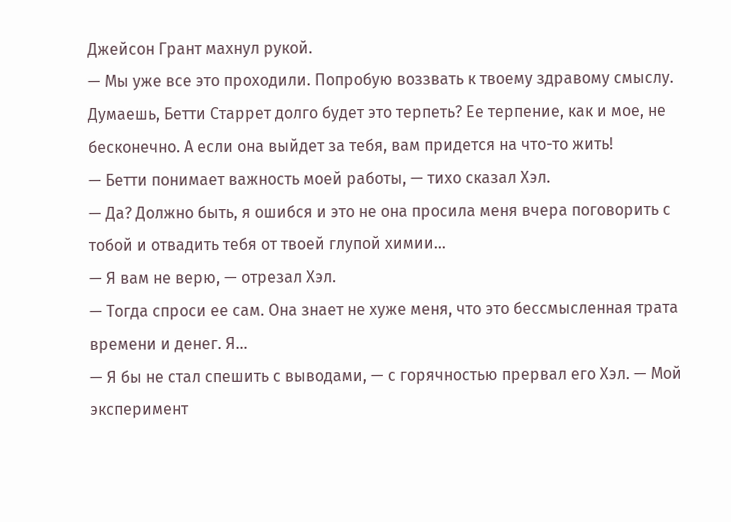Джейсон Грант махнул рукой.
— Мы уже все это проходили. Попробую воззвать к твоему здравому смыслу. Думаешь, Бетти Старрет долго будет это терпеть? Ее терпение, как и мое, не бесконечно. А если она выйдет за тебя, вам придется на что-то жить!
— Бетти понимает важность моей работы, — тихо сказал Хэл.
— Да? Должно быть, я ошибся и это не она просила меня вчера поговорить с тобой и отвадить тебя от твоей глупой химии…
— Я вам не верю, — отрезал Хэл.
— Тогда спроси ее сам. Она знает не хуже меня, что это бессмысленная трата времени и денег. Я…
— Я бы не стал спешить с выводами, — с горячностью прервал его Хэл. — Мой эксперимент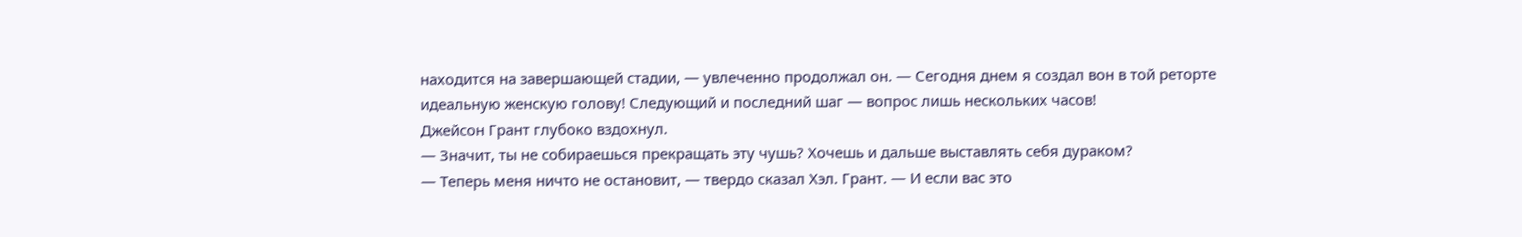находится на завершающей стадии, — увлеченно продолжал он. — Сегодня днем я создал вон в той реторте идеальную женскую голову! Следующий и последний шаг — вопрос лишь нескольких часов!
Джейсон Грант глубоко вздохнул.
— Значит, ты не собираешься прекращать эту чушь? Хочешь и дальше выставлять себя дураком?
— Теперь меня ничто не остановит, — твердо сказал Хэл. Грант. — И если вас это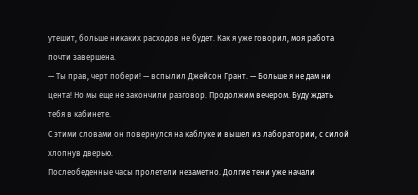утешит, больше никаких расходов не будет. Как я уже говорил, моя работа почти завершена.
— Ты прав, черт побери! — вспылил Джейсон Грант. — Больше я не дам ни цента! Но мы еще не закончили разговор. Продолжим вечером. Буду ждать тебя в кабинете.
С этими словами он повернулся на каблуке и вышел из лаборатории, с силой хлопнув дверью.
Послеобеденные часы пролетели незаметно. Долгие тени уже начали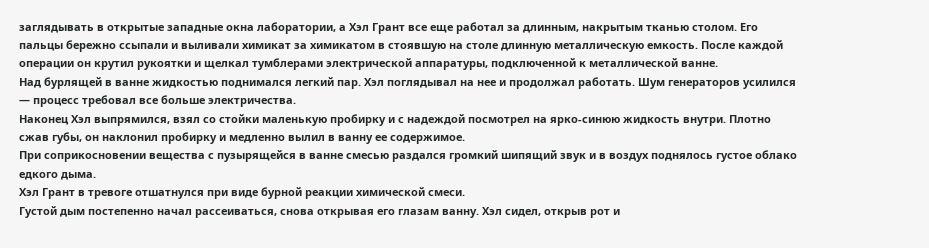заглядывать в открытые западные окна лаборатории, а Хэл Грант все еще работал за длинным, накрытым тканью столом. Его пальцы бережно ссыпали и выливали химикат за химикатом в стоявшую на столе длинную металлическую емкость. После каждой операции он крутил рукоятки и щелкал тумблерами электрической аппаратуры, подключенной к металлической ванне.
Над бурлящей в ванне жидкостью поднимался легкий пар. Хэл поглядывал на нее и продолжал работать. Шум генераторов усилился — процесс требовал все больше электричества.
Наконец Хэл выпрямился, взял со стойки маленькую пробирку и с надеждой посмотрел на ярко-синюю жидкость внутри. Плотно сжав губы, он наклонил пробирку и медленно вылил в ванну ее содержимое.
При соприкосновении вещества с пузырящейся в ванне смесью раздался громкий шипящий звук и в воздух поднялось густое облако едкого дыма.
Хэл Грант в тревоге отшатнулся при виде бурной реакции химической смеси.
Густой дым постепенно начал рассеиваться, снова открывая его глазам ванну. Хэл сидел, открыв рот и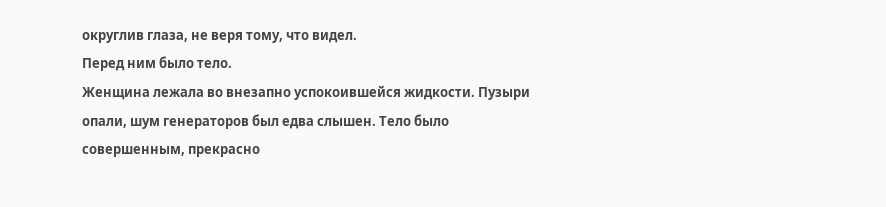округлив глаза, не веря тому, что видел.
Перед ним было тело.
Женщина лежала во внезапно успокоившейся жидкости. Пузыри опали, шум генераторов был едва слышен. Тело было совершенным, прекрасно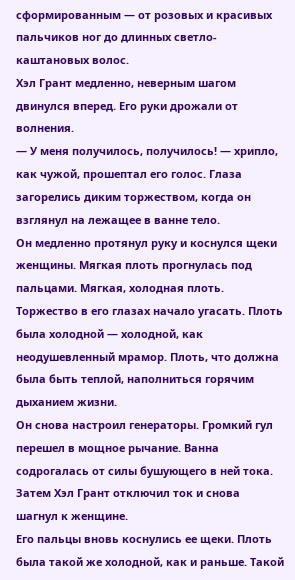сформированным — от розовых и красивых пальчиков ног до длинных светло-каштановых волос.
Хэл Грант медленно, неверным шагом двинулся вперед. Его руки дрожали от волнения.
— У меня получилось, получилось! — хрипло, как чужой, прошептал его голос. Глаза загорелись диким торжеством, когда он взглянул на лежащее в ванне тело.
Он медленно протянул руку и коснулся щеки женщины. Мягкая плоть прогнулась под пальцами. Мягкая, холодная плоть.
Торжество в его глазах начало угасать. Плоть была холодной — холодной, как неодушевленный мрамор. Плоть, что должна была быть теплой, наполниться горячим дыханием жизни.
Он снова настроил генераторы. Громкий гул перешел в мощное рычание. Ванна содрогалась от силы бушующего в ней тока. Затем Хэл Грант отключил ток и снова шагнул к женщине.
Его пальцы вновь коснулись ее щеки. Плоть была такой же холодной, как и раньше. Такой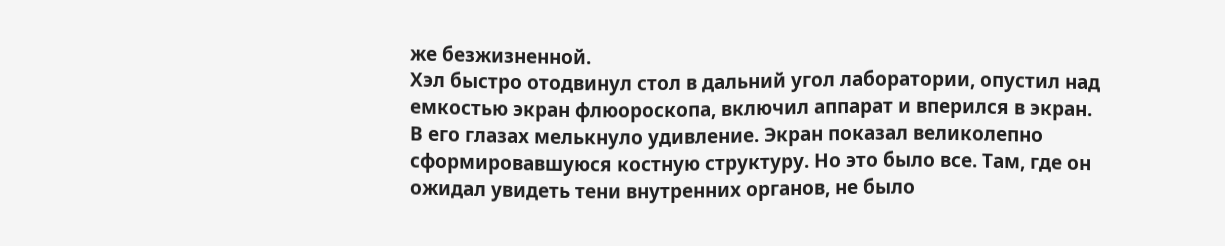же безжизненной.
Хэл быстро отодвинул стол в дальний угол лаборатории, опустил над емкостью экран флюороскопа, включил аппарат и вперился в экран.
В его глазах мелькнуло удивление. Экран показал великолепно сформировавшуюся костную структуру. Но это было все. Там, где он ожидал увидеть тени внутренних органов, не было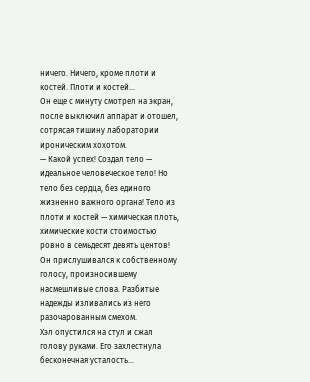ничего. Ничего, кроме плоти и костей. Плоти и костей…
Он еще с минуту смотрел на экран, после выключил аппарат и отошел, сотрясая тишину лаборатории ироническим хохотом.
— Какой успех! Создал тело — идеальное человеческое тело! Но тело без сердца, без единого жизненно важного органа! Тело из плоти и костей — химическая плоть, химические кости стоимостью ровно в семьдесят девять центов!
Он прислушивался к собственному голосу, произносившему насмешливые слова. Разбитые надежды изливались из него разочарованным смехом.
Хэл опустился на стул и сжал голову руками. Его захлестнула бесконечная усталость…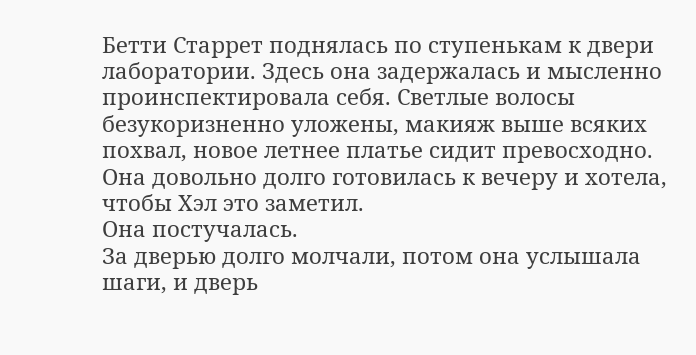Бетти Старрет поднялась по ступенькам к двери лаборатории. Здесь она задержалась и мысленно проинспектировала себя. Светлые волосы безукоризненно уложены, макияж выше всяких похвал, новое летнее платье сидит превосходно. Она довольно долго готовилась к вечеру и хотела, чтобы Хэл это заметил.
Она постучалась.
За дверью долго молчали, потом она услышала шаги, и дверь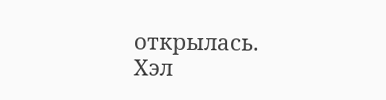открылась.
Хэл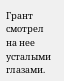Грант смотрел на нее усталыми глазами.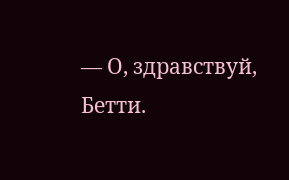— О, здравствуй, Бетти.